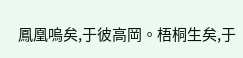鳳凰嗚矣,于彼高岡。梧桐生矣,于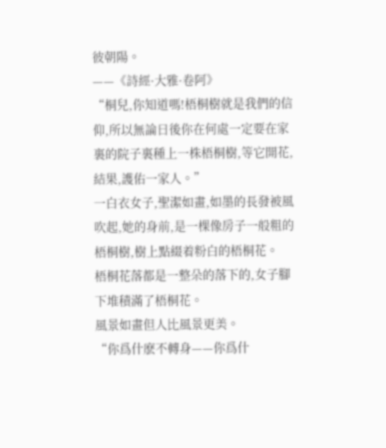彼朝陽。
——《詩經·大雅·卷阿》
“桐兒,你知道嗎!梧桐樹就是我們的信仰,所以無論日後你在何處一定要在家裏的院子裏種上一株梧桐樹,等它開花,結果,護佑一家人。”
一白衣女子,聖潔如畫,如墨的長發被風吹起,她的身前,是一棵像房子一般粗的梧桐樹,樹上點綴着粉白的梧桐花。
梧桐花落都是一整朵的落下的,女子腳下堆積滿了梧桐花。
風景如畫但人比風景更美。
“你爲什麽不轉身——你爲什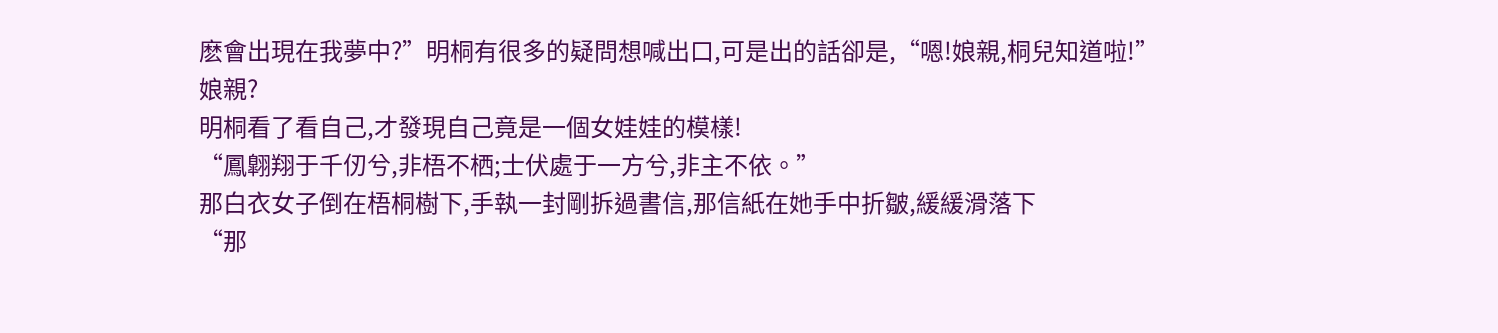麽會出現在我夢中?”明桐有很多的疑問想喊出口,可是出的話卻是,“嗯!娘親,桐兒知道啦!”
娘親?
明桐看了看自己,才發現自己竟是一個女娃娃的模樣!
“鳳翺翔于千仞兮,非梧不栖;士伏處于一方兮,非主不依。”
那白衣女子倒在梧桐樹下,手執一封剛拆過書信,那信紙在她手中折皺,緩緩滑落下
“那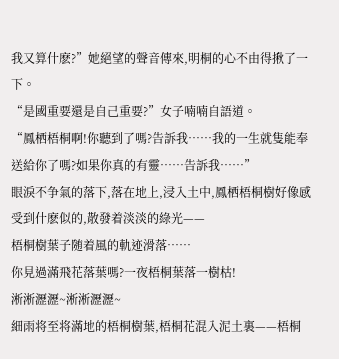我又算什麽?”她絕望的聲音傳來,明桐的心不由得揪了一下。
“是國重要還是自己重要?”女子喃喃自語道。
“鳳栖梧桐啊!你聽到了嗎?告訴我……我的一生就隻能奉送給你了嗎?如果你真的有靈……告訴我……”
眼淚不争氣的落下,落在地上,浸入土中,鳳栖梧桐樹好像感受到什麽似的,散發着淡淡的綠光——
梧桐樹葉子随着風的軌迹滑落……
你見過滿飛花落葉嗎?一夜梧桐葉落一樹枯!
淅淅瀝瀝~淅淅瀝瀝~
細雨将至将滿地的梧桐樹葉,梧桐花混入泥土裏——梧桐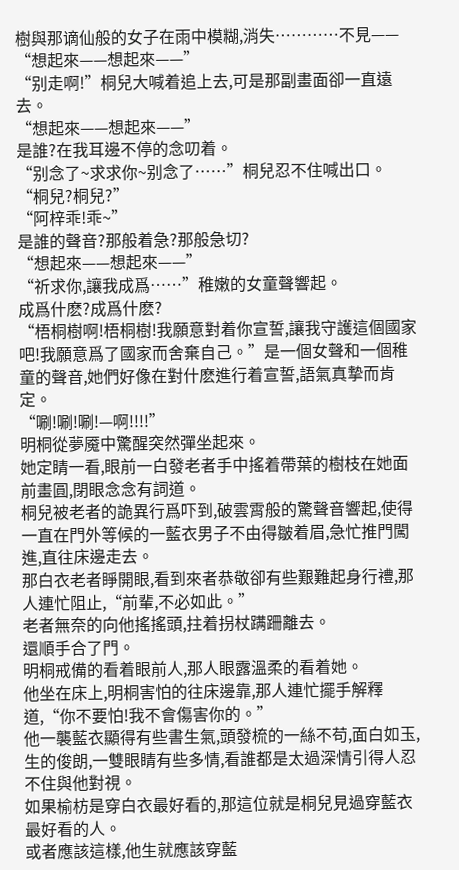樹與那谪仙般的女子在雨中模糊,消失…………不見——
“想起來——想起來——”
“别走啊!”桐兒大喊着追上去,可是那副畫面卻一直遠去。
“想起來——想起來——”
是誰?在我耳邊不停的念叨着。
“别念了~求求你~别念了……”桐兒忍不住喊出口。
“桐兒?桐兒?”
“阿梓乖!乖~”
是誰的聲音?那般着急?那般急切?
“想起來——想起來——”
“祈求你,讓我成爲……”稚嫩的女童聲響起。
成爲什麽?成爲什麽?
“梧桐樹啊!梧桐樹!我願意對着你宣誓,讓我守護這個國家吧!我願意爲了國家而舍棄自己。”是一個女聲和一個稚童的聲音,她們好像在對什麽進行着宣誓,語氣真摯而肯定。
“唰!唰!唰!—啊!!!!”
明桐從夢魇中驚醒突然彈坐起來。
她定睛一看,眼前一白發老者手中搖着帶葉的樹枝在她面前畫圓,閉眼念念有詞道。
桐兒被老者的詭異行爲吓到,破雲霄般的驚聲音響起,使得一直在門外等候的一藍衣男子不由得皺着眉,急忙推門闖進,直往床邊走去。
那白衣老者睜開眼,看到來者恭敬卻有些艱難起身行禮,那人連忙阻止,“前輩,不必如此。”
老者無奈的向他搖搖頭,拄着拐杖蹒跚離去。
還順手合了門。
明桐戒備的看着眼前人,那人眼露溫柔的看着她。
他坐在床上,明桐害怕的往床邊靠,那人連忙擺手解釋道,“你不要怕!我不會傷害你的。”
他一襲藍衣顯得有些書生氣,頭發梳的一絲不苟,面白如玉,生的俊朗,一雙眼睛有些多情,看誰都是太過深情引得人忍不住與他對視。
如果榆枋是穿白衣最好看的,那這位就是桐兒見過穿藍衣最好看的人。
或者應該這樣,他生就應該穿藍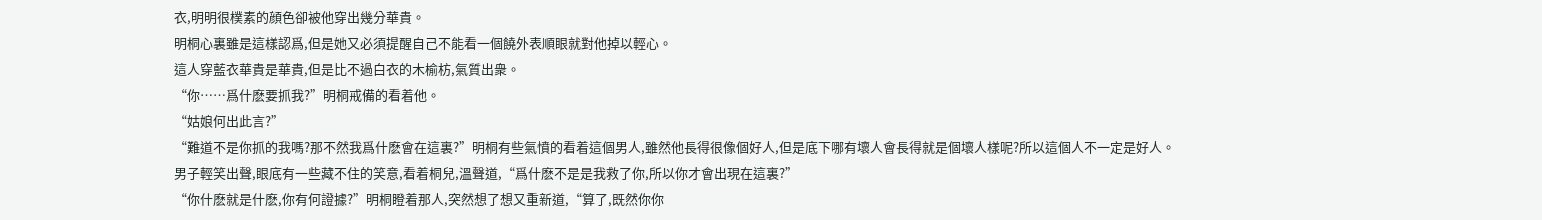衣,明明很樸素的顔色卻被他穿出幾分華貴。
明桐心裏雖是這樣認爲,但是她又必須提醒自己不能看一個饒外表順眼就對他掉以輕心。
這人穿藍衣華貴是華貴,但是比不過白衣的木榆枋,氣質出衆。
“你……爲什麽要抓我?”明桐戒備的看着他。
“姑娘何出此言?”
“難道不是你抓的我嗎?那不然我爲什麽會在這裏?”明桐有些氣憤的看着這個男人,雖然他長得很像個好人,但是底下哪有壞人會長得就是個壞人樣呢?所以這個人不一定是好人。
男子輕笑出聲,眼底有一些藏不住的笑意,看着桐兒,溫聲道,“爲什麽不是是我救了你,所以你才會出現在這裏?”
“你什麽就是什麽,你有何證據?”明桐瞪着那人,突然想了想又重新道,“算了,既然你你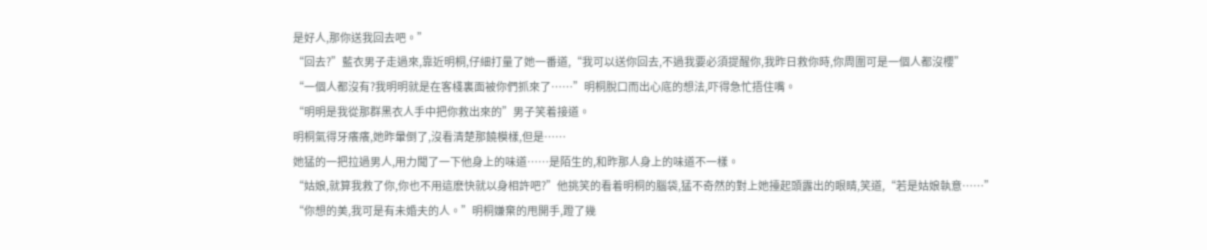是好人,那你送我回去吧。”
“回去?”藍衣男子走過來,靠近明桐,仔細打量了她一番道,“我可以送你回去,不過我要必須提醒你,我昨日救你時,你周圍可是一個人都沒櫻”
“一個人都沒有?我明明就是在客棧裏面被你們抓來了……”明桐脫口而出心底的想法,吓得急忙捂住嘴。
“明明是我從那群黑衣人手中把你救出來的”男子笑着接道。
明桐氣得牙癢癢,她昨暈倒了,沒看清楚那饒模樣,但是……
她猛的一把拉過男人,用力聞了一下他身上的味道……是陌生的,和昨那人身上的味道不一樣。
“姑娘,就算我救了你,你也不用這麽快就以身相許吧?”他挑笑的看着明桐的腦袋,猛不奇然的對上她擡起頭露出的眼睛,笑道,“若是姑娘執意……”
“你想的美,我可是有未婚夫的人。”明桐嫌棄的甩開手,蹬了幾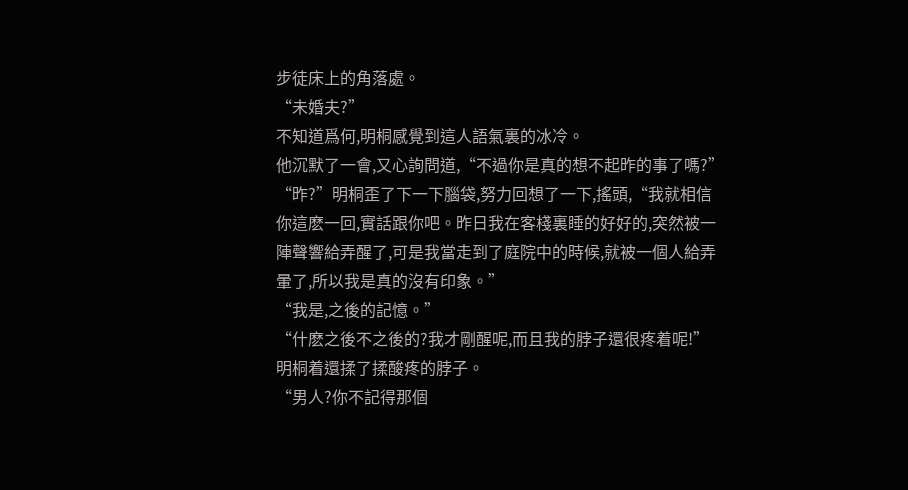步徒床上的角落處。
“未婚夫?”
不知道爲何,明桐感覺到這人語氣裏的冰冷。
他沉默了一會,又心詢問道,“不過你是真的想不起昨的事了嗎?”
“昨?”明桐歪了下一下腦袋,努力回想了一下,搖頭,“我就相信你這麽一回,實話跟你吧。昨日我在客棧裏睡的好好的,突然被一陣聲響給弄醒了,可是我當走到了庭院中的時候,就被一個人給弄暈了,所以我是真的沒有印象。”
“我是,之後的記憶。”
“什麽之後不之後的?我才剛醒呢,而且我的脖子還很疼着呢!”明桐着還揉了揉酸疼的脖子。
“男人?你不記得那個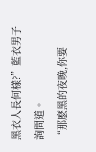黑衣人長何樣?”藍衣男子詢問道。
“那麽黑的夜晚,你要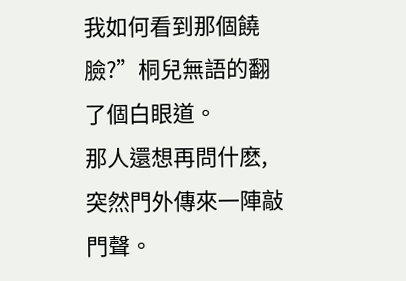我如何看到那個饒臉?”桐兒無語的翻了個白眼道。
那人還想再問什麽,突然門外傳來一陣敲門聲。